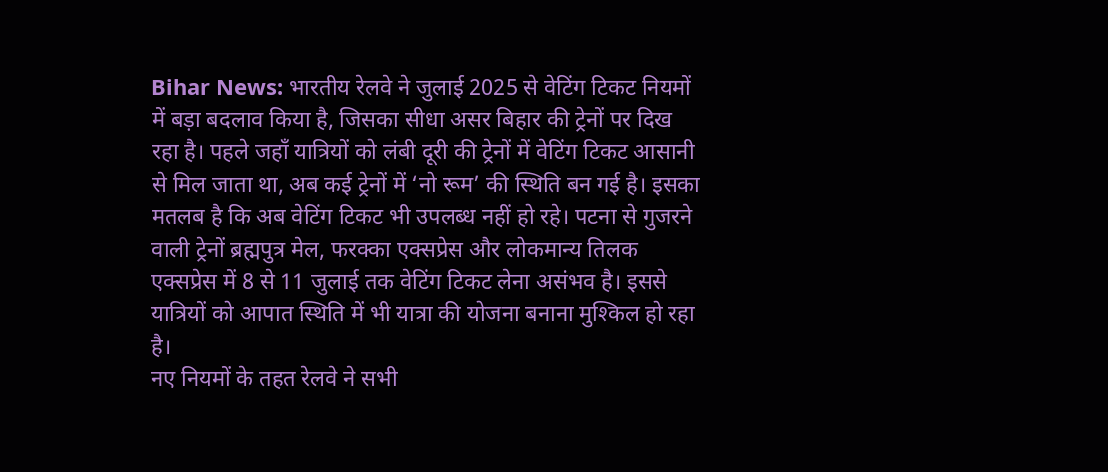Bihar News: भारतीय रेलवे ने जुलाई 2025 से वेटिंग टिकट नियमों में बड़ा बदलाव किया है, जिसका सीधा असर बिहार की ट्रेनों पर दिख रहा है। पहले जहाँ यात्रियों को लंबी दूरी की ट्रेनों में वेटिंग टिकट आसानी से मिल जाता था, अब कई ट्रेनों में ‘नो रूम’ की स्थिति बन गई है। इसका मतलब है कि अब वेटिंग टिकट भी उपलब्ध नहीं हो रहे। पटना से गुजरने वाली ट्रेनों ब्रह्मपुत्र मेल, फरक्का एक्सप्रेस और लोकमान्य तिलक एक्सप्रेस में 8 से 11 जुलाई तक वेटिंग टिकट लेना असंभव है। इससे यात्रियों को आपात स्थिति में भी यात्रा की योजना बनाना मुश्किल हो रहा है।
नए नियमों के तहत रेलवे ने सभी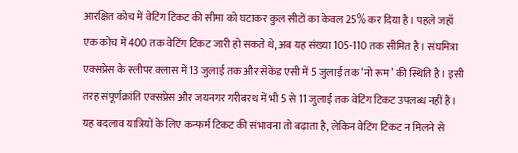आरक्षित कोच में वेटिंग टिकट की सीमा को घटाकर कुल सीटों का केवल 25% कर दिया है। पहले जहाँ एक कोच में 400 तक वेटिंग टिकट जारी हो सकते थे, अब यह संख्या 105-110 तक सीमित है। संघमित्रा एक्सप्रेस के स्लीपर क्लास में 13 जुलाई तक और सेकेंड एसी में 5 जुलाई तक ‘नो रूम’ की स्थिति है। इसी तरह संपूर्णक्रांति एक्सप्रेस और जयनगर गरीबरथ में भी 5 से 11 जुलाई तक वेटिंग टिकट उपलब्ध नहीं हैं। यह बदलाव यात्रियों के लिए कन्फर्म टिकट की संभावना तो बढ़ाता है, लेकिन वेटिंग टिकट न मिलने से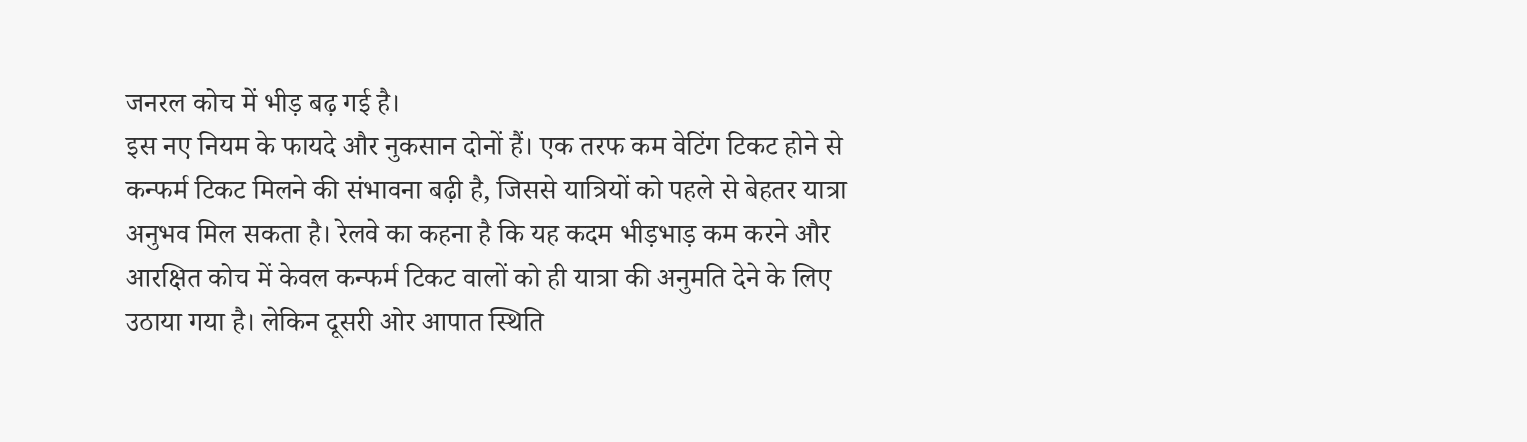जनरल कोच में भीड़ बढ़ गई है।
इस नए नियम के फायदे और नुकसान दोनों हैं। एक तरफ कम वेटिंग टिकट होने से कन्फर्म टिकट मिलने की संभावना बढ़ी है, जिससे यात्रियों को पहले से बेहतर यात्रा अनुभव मिल सकता है। रेलवे का कहना है कि यह कदम भीड़भाड़ कम करने और आरक्षित कोच में केवल कन्फर्म टिकट वालों को ही यात्रा की अनुमति देने के लिए उठाया गया है। लेकिन दूसरी ओर आपात स्थिति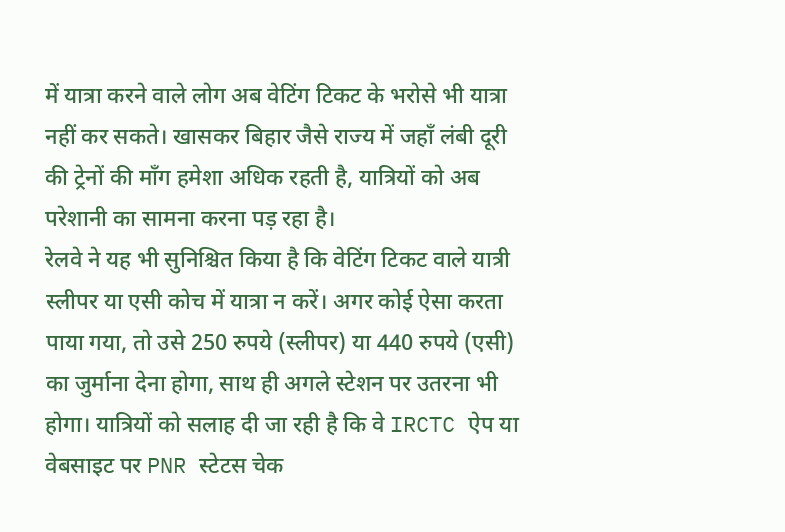में यात्रा करने वाले लोग अब वेटिंग टिकट के भरोसे भी यात्रा नहीं कर सकते। खासकर बिहार जैसे राज्य में जहाँ लंबी दूरी की ट्रेनों की माँग हमेशा अधिक रहती है, यात्रियों को अब परेशानी का सामना करना पड़ रहा है।
रेलवे ने यह भी सुनिश्चित किया है कि वेटिंग टिकट वाले यात्री स्लीपर या एसी कोच में यात्रा न करें। अगर कोई ऐसा करता पाया गया, तो उसे 250 रुपये (स्लीपर) या 440 रुपये (एसी) का जुर्माना देना होगा, साथ ही अगले स्टेशन पर उतरना भी होगा। यात्रियों को सलाह दी जा रही है कि वे IRCTC ऐप या वेबसाइट पर PNR स्टेटस चेक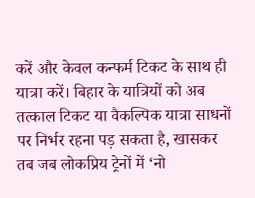करें और केवल कन्फर्म टिकट के साथ ही यात्रा करें। बिहार के यात्रियों को अब तत्काल टिकट या वैकल्पिक यात्रा साधनों पर निर्भर रहना पड़ सकता है, खासकर तब जब लोकप्रिय ट्रेनों में ‘नो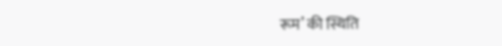रूम’ की स्थिति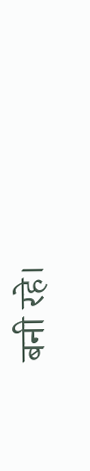बनी रहे।